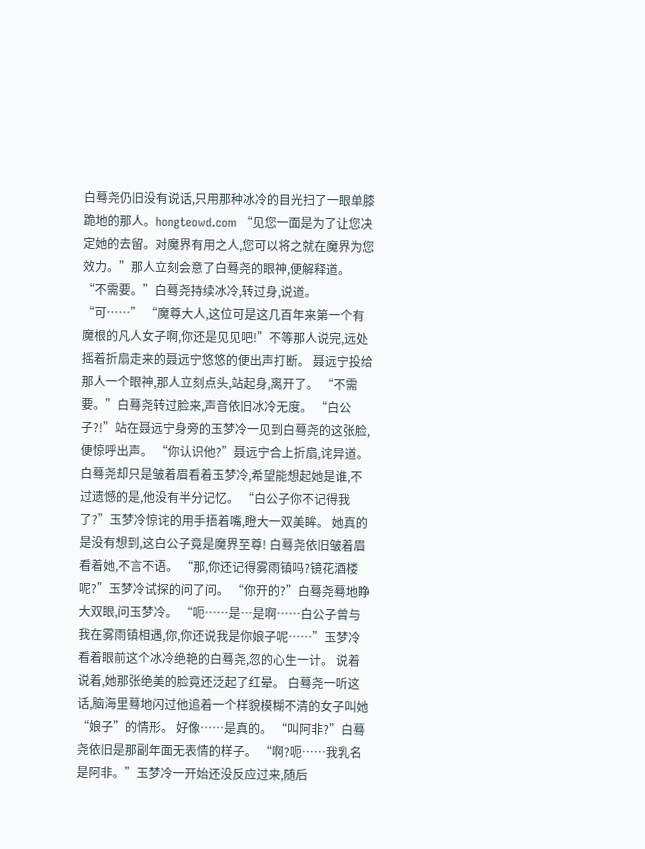白蓦尧仍旧没有说话,只用那种冰冷的目光扫了一眼单膝跪地的那人。hongteowd.com “见您一面是为了让您决定她的去留。对魔界有用之人,您可以将之就在魔界为您效力。”那人立刻会意了白蓦尧的眼神,便解释道。 “不需要。”白蓦尧持续冰冷,转过身,说道。 “可……” “魔尊大人,这位可是这几百年来第一个有魔根的凡人女子啊,你还是见见吧!”不等那人说完,远处摇着折扇走来的聂远宁悠悠的便出声打断。 聂远宁投给那人一个眼神,那人立刻点头,站起身,离开了。 “不需要。”白蓦尧转过脸来,声音依旧冰冷无度。 “白公子?!”站在聂远宁身旁的玉梦冷一见到白蓦尧的这张脸,便惊呼出声。 “你认识他?”聂远宁合上折扇,诧异道。 白蓦尧却只是皱着眉看着玉梦冷,希望能想起她是谁,不过遗憾的是,他没有半分记忆。 “白公子你不记得我了?”玉梦冷惊诧的用手捂着嘴,瞪大一双美眸。 她真的是没有想到,这白公子竟是魔界至尊! 白蓦尧依旧皱着眉看着她,不言不语。 “那,你还记得雾雨镇吗?镜花酒楼呢?”玉梦冷试探的问了问。 “你开的?”白蓦尧蓦地睁大双眼,问玉梦冷。 “呃……是…是啊……白公子曾与我在雾雨镇相遇,你,你还说我是你娘子呢……”玉梦冷看着眼前这个冰冷绝艳的白蓦尧,忽的心生一计。 说着说着,她那张绝美的脸竟还泛起了红晕。 白蓦尧一听这话,脑海里蓦地闪过他追着一个样貌模糊不清的女子叫她“娘子”的情形。 好像……是真的。 “叫阿非?”白蓦尧依旧是那副年面无表情的样子。 “啊?呃……我乳名是阿非。”玉梦冷一开始还没反应过来,随后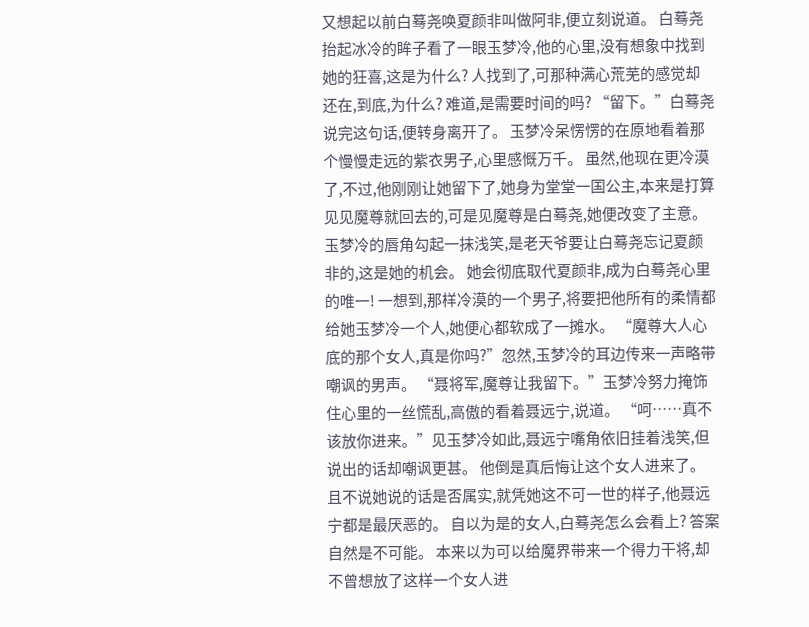又想起以前白蓦尧唤夏颜非叫做阿非,便立刻说道。 白蓦尧抬起冰冷的眸子看了一眼玉梦冷,他的心里,没有想象中找到她的狂喜,这是为什么? 人找到了,可那种满心荒芜的感觉却还在,到底,为什么? 难道,是需要时间的吗? “留下。”白蓦尧说完这句话,便转身离开了。 玉梦冷呆愣愣的在原地看着那个慢慢走远的紫衣男子,心里感慨万千。 虽然,他现在更冷漠了,不过,他刚刚让她留下了,她身为堂堂一国公主,本来是打算见见魔尊就回去的,可是见魔尊是白蓦尧,她便改变了主意。 玉梦冷的唇角勾起一抹浅笑,是老天爷要让白蓦尧忘记夏颜非的,这是她的机会。 她会彻底取代夏颜非,成为白蓦尧心里的唯一! 一想到,那样冷漠的一个男子,将要把他所有的柔情都给她玉梦冷一个人,她便心都软成了一摊水。 “魔尊大人心底的那个女人,真是你吗?”忽然,玉梦冷的耳边传来一声略带嘲讽的男声。 “聂将军,魔尊让我留下。”玉梦冷努力掩饰住心里的一丝慌乱,高傲的看着聂远宁,说道。 “呵……真不该放你进来。”见玉梦冷如此,聂远宁嘴角依旧挂着浅笑,但说出的话却嘲讽更甚。 他倒是真后悔让这个女人进来了。 且不说她说的话是否属实,就凭她这不可一世的样子,他聂远宁都是最厌恶的。 自以为是的女人,白蓦尧怎么会看上? 答案自然是不可能。 本来以为可以给魔界带来一个得力干将,却不曾想放了这样一个女人进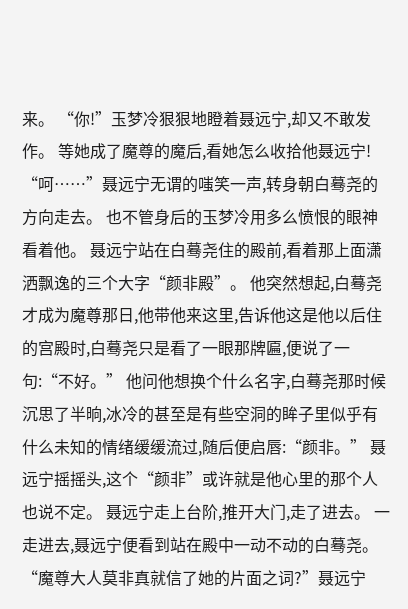来。 “你!”玉梦冷狠狠地瞪着聂远宁,却又不敢发作。 等她成了魔尊的魔后,看她怎么收拾他聂远宁! “呵……”聂远宁无谓的嗤笑一声,转身朝白蓦尧的方向走去。 也不管身后的玉梦冷用多么愤恨的眼神看着他。 聂远宁站在白蓦尧住的殿前,看着那上面潇洒飘逸的三个大字“颜非殿”。 他突然想起,白蓦尧才成为魔尊那日,他带他来这里,告诉他这是他以后住的宫殿时,白蓦尧只是看了一眼那牌匾,便说了一句:“不好。” 他问他想换个什么名字,白蓦尧那时候沉思了半晌,冰冷的甚至是有些空洞的眸子里似乎有什么未知的情绪缓缓流过,随后便启唇:“颜非。” 聂远宁摇摇头,这个“颜非”或许就是他心里的那个人也说不定。 聂远宁走上台阶,推开大门,走了进去。 一走进去,聂远宁便看到站在殿中一动不动的白蓦尧。 “魔尊大人莫非真就信了她的片面之词?”聂远宁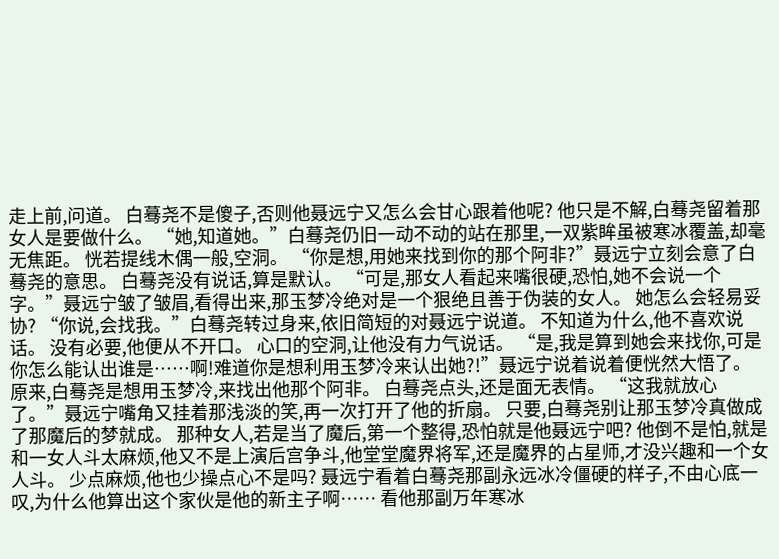走上前,问道。 白蓦尧不是傻子,否则他聂远宁又怎么会甘心跟着他呢? 他只是不解,白蓦尧留着那女人是要做什么。 “她,知道她。”白蓦尧仍旧一动不动的站在那里,一双紫眸虽被寒冰覆盖,却毫无焦距。 恍若提线木偶一般,空洞。 “你是想,用她来找到你的那个阿非?”聂远宁立刻会意了白蓦尧的意思。 白蓦尧没有说话,算是默认。 “可是,那女人看起来嘴很硬,恐怕,她不会说一个字。”聂远宁皱了皱眉,看得出来,那玉梦冷绝对是一个狠绝且善于伪装的女人。 她怎么会轻易妥协? “你说,会找我。”白蓦尧转过身来,依旧简短的对聂远宁说道。 不知道为什么,他不喜欢说话。 没有必要,他便从不开口。 心口的空洞,让他没有力气说话。 “是,我是算到她会来找你,可是你怎么能认出谁是……啊!难道你是想利用玉梦冷来认出她?!”聂远宁说着说着便恍然大悟了。 原来,白蓦尧是想用玉梦冷,来找出他那个阿非。 白蓦尧点头,还是面无表情。 “这我就放心了。”聂远宁嘴角又挂着那浅淡的笑,再一次打开了他的折扇。 只要,白蓦尧别让那玉梦冷真做成了那魔后的梦就成。 那种女人,若是当了魔后,第一个整得,恐怕就是他聂远宁吧? 他倒不是怕,就是和一女人斗太麻烦,他又不是上演后宫争斗,他堂堂魔界将军,还是魔界的占星师,才没兴趣和一个女人斗。 少点麻烦,他也少操点心不是吗? 聂远宁看着白蓦尧那副永远冰冷僵硬的样子,不由心底一叹,为什么他算出这个家伙是他的新主子啊…… 看他那副万年寒冰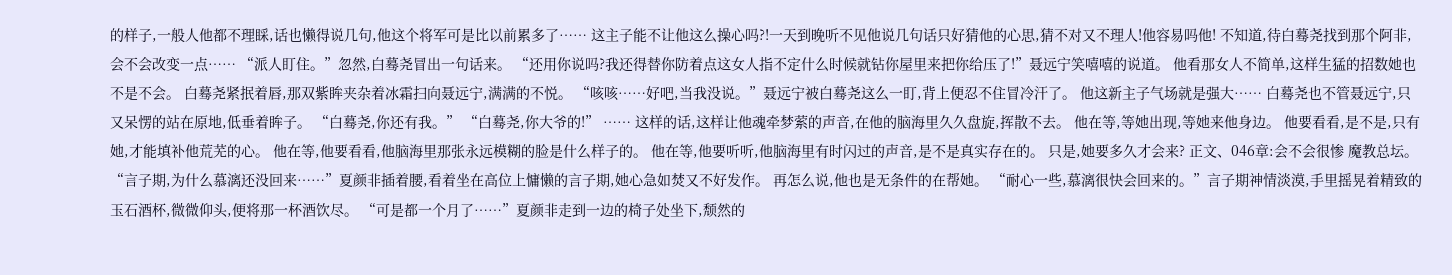的样子,一般人他都不理睬,话也懒得说几句,他这个将军可是比以前累多了…… 这主子能不让他这么操心吗?!一天到晚听不见他说几句话只好猜他的心思,猜不对又不理人!他容易吗他! 不知道,待白蓦尧找到那个阿非,会不会改变一点…… “派人盯住。”忽然,白蓦尧冒出一句话来。 “还用你说吗?我还得替你防着点这女人指不定什么时候就钻你屋里来把你给压了!”聂远宁笑嘻嘻的说道。 他看那女人不简单,这样生猛的招数她也不是不会。 白蓦尧紧抿着唇,那双紫眸夹杂着冰霜扫向聂远宁,满满的不悦。 “咳咳……好吧,当我没说。”聂远宁被白蓦尧这么一盯,背上便忍不住冒冷汗了。 他这新主子气场就是强大…… 白蓦尧也不管聂远宁,只又呆愣的站在原地,低垂着眸子。 “白蓦尧,你还有我。” “白蓦尧,你大爷的!” …… 这样的话,这样让他魂牵梦萦的声音,在他的脑海里久久盘旋,挥散不去。 他在等,等她出现,等她来他身边。 他要看看,是不是,只有她,才能填补他荒芜的心。 他在等,他要看看,他脑海里那张永远模糊的脸是什么样子的。 他在等,他要听听,他脑海里有时闪过的声音,是不是真实存在的。 只是,她要多久才会来? 正文、046章:会不会很惨 魔教总坛。 “言子期,为什么慕漓还没回来……”夏颜非插着腰,看着坐在高位上慵懒的言子期,她心急如焚又不好发作。 再怎么说,他也是无条件的在帮她。 “耐心一些,慕漓很快会回来的。”言子期神情淡漠,手里摇晃着精致的玉石酒杯,微微仰头,便将那一杯酒饮尽。 “可是都一个月了……”夏颜非走到一边的椅子处坐下,颓然的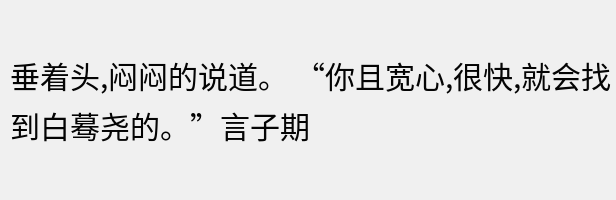垂着头,闷闷的说道。 “你且宽心,很快,就会找到白蓦尧的。”言子期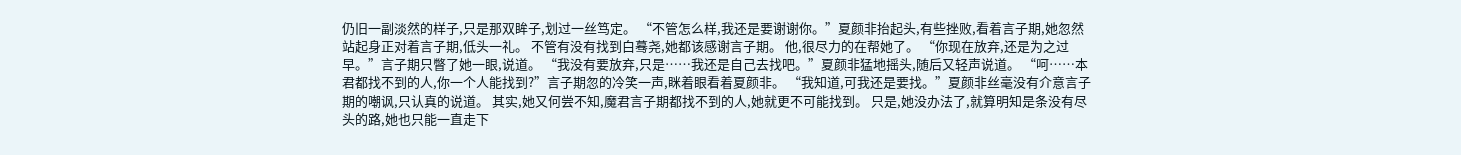仍旧一副淡然的样子,只是那双眸子,划过一丝笃定。 “不管怎么样,我还是要谢谢你。”夏颜非抬起头,有些挫败,看着言子期,她忽然站起身正对着言子期,低头一礼。 不管有没有找到白蓦尧,她都该感谢言子期。 他,很尽力的在帮她了。 “你现在放弃,还是为之过早。”言子期只瞥了她一眼,说道。 “我没有要放弃,只是……我还是自己去找吧。”夏颜非猛地摇头,随后又轻声说道。 “呵……本君都找不到的人,你一个人能找到?”言子期忽的冷笑一声,眯着眼看着夏颜非。 “我知道,可我还是要找。”夏颜非丝毫没有介意言子期的嘲讽,只认真的说道。 其实,她又何尝不知,魔君言子期都找不到的人,她就更不可能找到。 只是,她没办法了,就算明知是条没有尽头的路,她也只能一直走下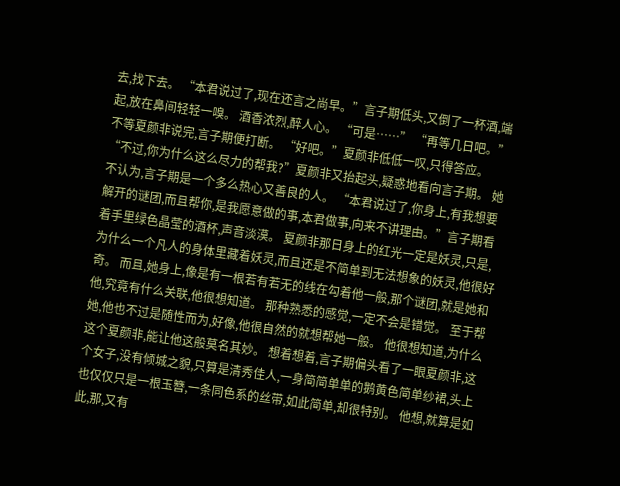去,找下去。 “本君说过了,现在还言之尚早。”言子期低头,又倒了一杯酒,端起,放在鼻间轻轻一嗅。 酒香浓烈,醉人心。 “可是……” “再等几日吧。”不等夏颜非说完,言子期便打断。 “好吧。”夏颜非低低一叹,只得答应。 “不过,你为什么这么尽力的帮我?”夏颜非又抬起头,疑惑地看向言子期。 她不认为,言子期是一个多么热心又善良的人。 “本君说过了,你身上,有我想要解开的谜团,而且帮你,是我愿意做的事,本君做事,向来不讲理由。”言子期看着手里绿色晶莹的酒杯,声音淡漠。 夏颜非那日身上的红光一定是妖灵,只是,为什么一个凡人的身体里藏着妖灵,而且还是不简单到无法想象的妖灵,他很好奇。 而且,她身上,像是有一根若有若无的线在勾着他一般,那个谜团,就是她和他,究竟有什么关联,他很想知道。 那种熟悉的感觉,一定不会是错觉。 至于帮她,他也不过是随性而为,好像,他很自然的就想帮她一般。 他很想知道,为什么这个夏颜非,能让他这般莫名其妙。 想着想着,言子期偏头看了一眼夏颜非,这个女子,没有倾城之貌,只算是清秀佳人,一身简简单单的鹅黄色简单纱裙,头上也仅仅只是一根玉簪,一条同色系的丝带,如此简单,却很特别。 他想,就算是如此,那,又有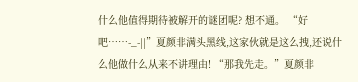什么他值得期待被解开的谜团呢? 想不通。 “好吧……-_-||”夏颜非满头黑线,这家伙就是这么拽,还说什么他做什么从来不讲理由! “那我先走。”夏颜非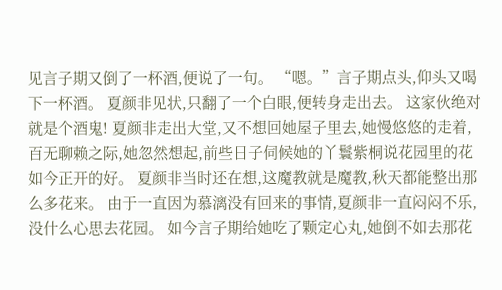见言子期又倒了一杯酒,便说了一句。 “嗯。”言子期点头,仰头又喝下一杯酒。 夏颜非见状,只翻了一个白眼,便转身走出去。 这家伙绝对就是个酒鬼! 夏颜非走出大堂,又不想回她屋子里去,她慢悠悠的走着,百无聊赖之际,她忽然想起,前些日子伺候她的丫鬟紫桐说花园里的花如今正开的好。 夏颜非当时还在想,这魔教就是魔教,秋天都能整出那么多花来。 由于一直因为慕漓没有回来的事情,夏颜非一直闷闷不乐,没什么心思去花园。 如今言子期给她吃了颗定心丸,她倒不如去那花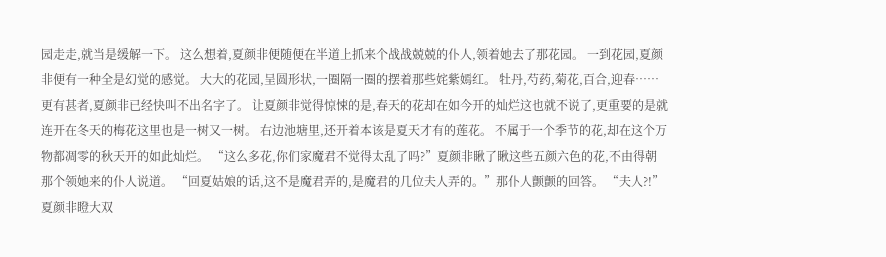园走走,就当是缓解一下。 这么想着,夏颜非便随便在半道上抓来个战战兢兢的仆人,领着她去了那花园。 一到花园,夏颜非便有一种全是幻觉的感觉。 大大的花园,呈圆形状,一圈隔一圈的摆着那些姹紫嫣红。 牡丹,芍药,菊花,百合,迎春……更有甚者,夏颜非已经快叫不出名字了。 让夏颜非觉得惊悚的是,春天的花却在如今开的灿烂这也就不说了,更重要的是就连开在冬天的梅花这里也是一树又一树。 右边池塘里,还开着本该是夏天才有的莲花。 不属于一个季节的花,却在这个万物都凋零的秋天开的如此灿烂。 “这么多花,你们家魔君不觉得太乱了吗?”夏颜非瞅了瞅这些五颜六色的花,不由得朝那个领她来的仆人说道。 “回夏姑娘的话,这不是魔君弄的,是魔君的几位夫人弄的。”那仆人颤颤的回答。 “夫人?!”夏颜非瞪大双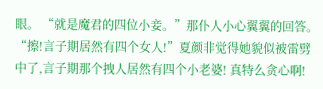眼。 “就是魔君的四位小妾。”那仆人小心翼翼的回答。 “擦!言子期居然有四个女人!”夏颜非觉得她貌似被雷劈中了,言子期那个拽人居然有四个小老婆! 真特么贪心啊!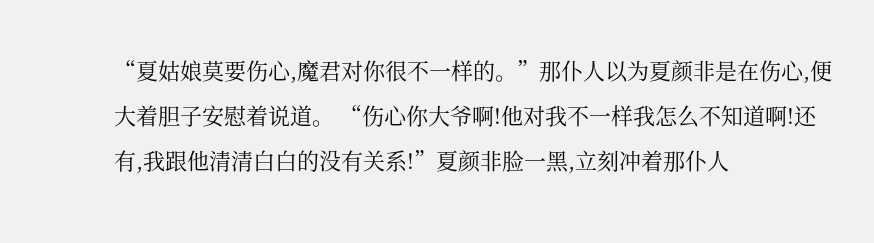“夏姑娘莫要伤心,魔君对你很不一样的。”那仆人以为夏颜非是在伤心,便大着胆子安慰着说道。 “伤心你大爷啊!他对我不一样我怎么不知道啊!还有,我跟他清清白白的没有关系!”夏颜非脸一黑,立刻冲着那仆人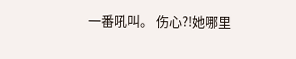一番吼叫。 伤心?!她哪里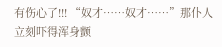有伤心了!!! “奴才……奴才……”那仆人立刻吓得浑身颤